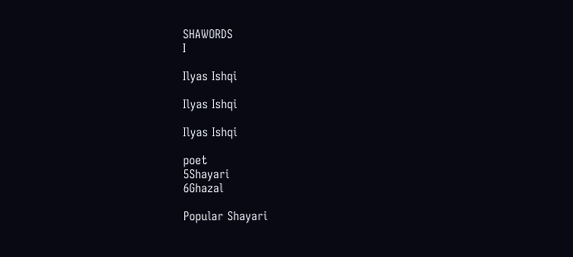SHAWORDS
I

Ilyas Ishqi

Ilyas Ishqi

Ilyas Ishqi

poet
5Shayari
6Ghazal

Popular Shayari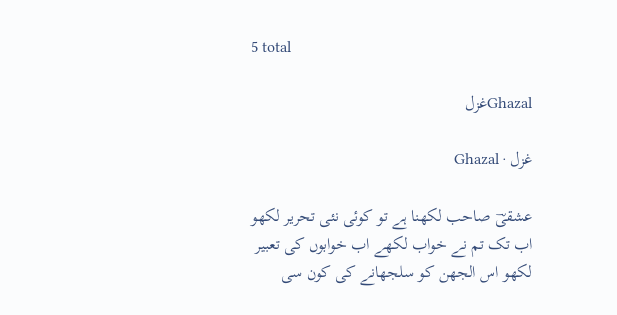5 total

Ghazalغزل

غزل · Ghazal

عشقیؔ صاحب لکھنا ہے تو کوئی نئی تحریر لکھو اب تک تم نے خواب لکھے اب خوابوں کی تعبیر لکھو اس الجھن کو سلجھانے کی کون سی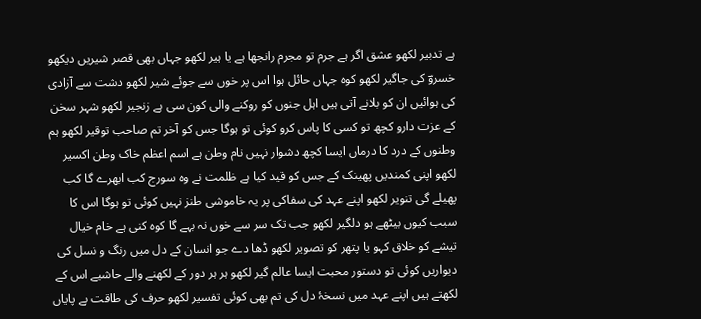ہے تدبیر لکھو عشق اگر ہے جرم تو مجرم رانجھا ہے یا ہیر لکھو جہاں بھی قصر شیریں دیکھو خسروؔ کی جاگیر لکھو کوہ جہاں حائل ہوا اس پر خوں سے جوئے شیر لکھو دشت سے آزادی کی ہوائیں ان کو بلانے آتی ہیں اہل جنوں کو روکنے والی کون سی ہے زنجیر لکھو شہر سخن کے عزت دارو کچھ تو کسی کا پاس کرو کوئی تو ہوگا جس کو آخر تم صاحب توقیر لکھو ہم وطنوں کے درد کا درماں ایسا کچھ دشوار نہیں نام وطن ہے اسم اعظم خاک وطن اکسیر لکھو اپنی کمندیں پھینک کے جس کو قید کیا ہے ظلمت نے وہ سورج کب ابھرے گا کب پھیلے گی تنویر لکھو اپنے عہد کی سفاکی پر یہ خاموشی طنز نہیں کوئی تو ہوگا اس کا سبب کیوں بیٹھے ہو دلگیر لکھو جب تک سر سے خوں نہ بہے گا کوہ کنی ہے خام خیال تیشے کو خلاق کہو یا پتھر کو تصویر لکھو ڈھا دے جو انسان کے دل میں رنگ و نسل کی دیواریں کوئی تو دستور محبت ایسا عالم گیر لکھو ہر ہر دور کے لکھنے والے حاشیے اس کے لکھتے ہیں اپنے عہد میں نسخۂ دل کی تم بھی کوئی تفسیر لکھو حرف کی طاقت بے پایاں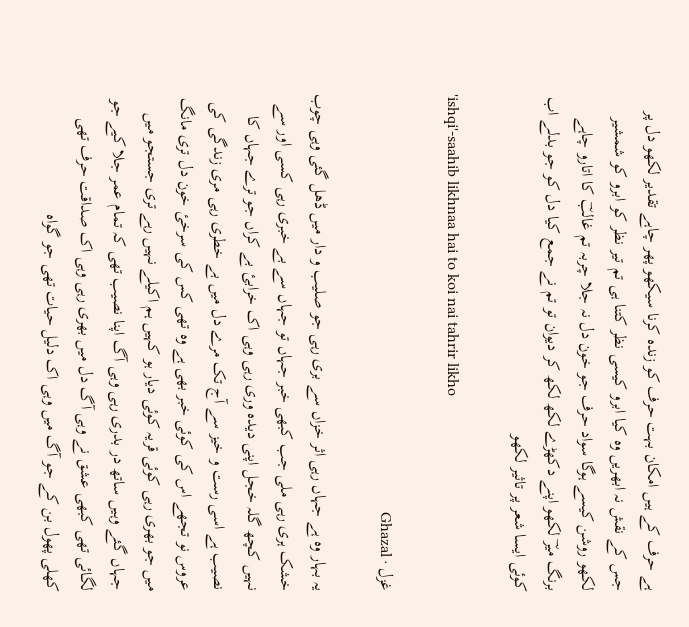ہے حرف کے ہیں امکان بہت حرف کو زندہ کرنا سیکھو پھر چاہے تقدیر لکھو دل پر جس کے نقش نہ ابھریں وہ کیا ابرو کیسی نظر کتنا ہی تم تیر نظر کو ابرو کو شمشیر لکھو روشن کیسے ہوگا سواد حرف جو خون دل نہ جلا چربہ تم غالبؔ کا اتارو چاہے برنگ میرؔ لکھو اپنے دکھڑے لکھ لکھ کر دیوان تو تم نے جمع کیا دل کو جو بدلے اب کوئی ایسا شعر پر تاثیر لکھو

'ishqi'-saahib likhnaa hai to koi nai tahrir likho

غزل · Ghazal

یہ بہار وہ ہے جہاں رہی اثر خزاں سے بری رہی جو صلیب و دار میں ڈھل گئی وہی چوب خشک ہری رہی ملی جب کبھی خبر جہاں تو جہاں سے بے خبری رہی کسی اور سے نہیں کچھ گلہ خجل اپنی دیدہ وری رہی وہی اک خرابیٔ بے کراں جو ترے جہاں کا نصیب ہے اسی رست و خیز سے آج تک مرے دل میں بے خطری رہی مری زندگی کی عروس نو تجھے اس کی کوئی خبر بھی ہے وہ تھی کس کی سرخیٔ خون دل تری مانگ میں جو بھری رہی کوئی قریہ کوئی دیار ہو کہیں ہم اکیلے نہیں رہے تری جستجو میں جہاں گئے وہیں ساتھ در بدری رہی وہی آگ اپنا نصیب تھی کہ تمام عمر جلا کیے جو لگائی تھی کبھی عشق نے وہی آگ دل میں بھری رہی وہی اک صداقت حرف تھی کھلی پھول بن کے جو آگ میں وہی اک دلیل حیات تھی جو گواہ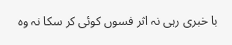با خبری رہی نہ اثر فسوں کوئی کر سکا نہ وہ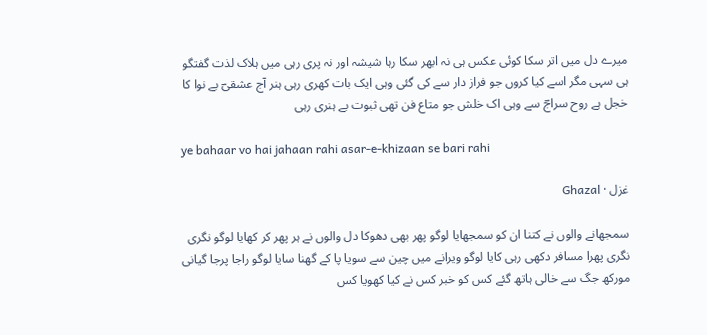میرے دل میں اتر سکا کوئی عکس ہی نہ ابھر سکا رہا شیشہ اور نہ پری رہی میں ہلاک لذت گفتگو ہی سہی مگر اسے کیا کروں جو فراز دار سے کی گئی وہی ایک بات کھری رہی ہنر آج عشقیؔ بے نوا کا خجل ہے روح سراجؔ سے وہی اک خلش جو متاع فن تھی ثبوت بے ہنری رہی

ye bahaar vo hai jahaan rahi asar-e-khizaan se bari rahi

غزل · Ghazal

سمجھانے والوں نے کتنا ان کو سمجھایا لوگو پھر بھی دھوکا دل والوں نے ہر پھر کر کھایا لوگو نگری نگری پھرا مسافر دکھی رہی کایا لوگو ویرانے میں چین سے سویا پا کے گھنا سایا لوگو راجا پرجا گیانی مورکھ جگ سے خالی ہاتھ گئے کس کو خبر کس نے کیا کھویا کس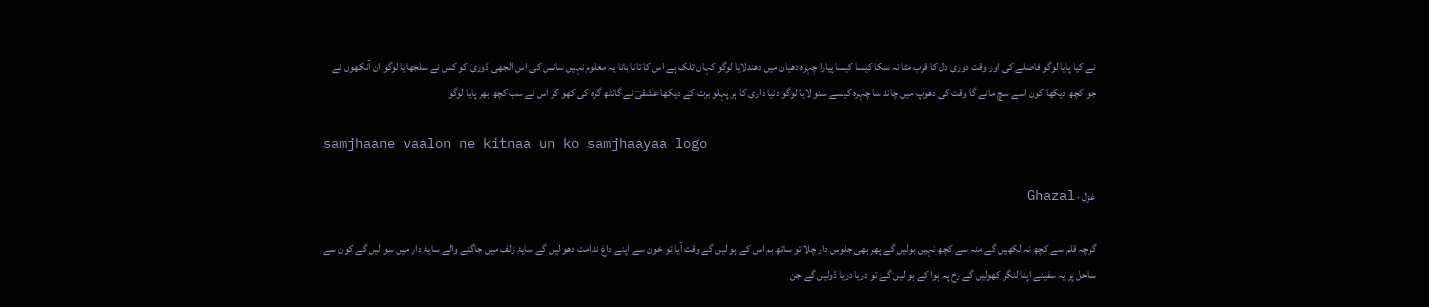نے کیا پایا لوگو فاصلے کی اور وقت دوری دل کا قرب مٹا نہ سکا کیسا کیسا پیارا چہرہ دھیان میں دھندلایا لوگو کہاں تلک ہے اس کا تانا بانا یہ معلوم نہیں سانس کی اس الجھی ڈوری کو کس نے سلجھایا لوگو ان آنکھوں نے جو کچھ دیکھا کون اسے سچ مانے گا وقت کی دھوپ میں چاند سا چہرہ کیسے سنو لایا لوگو دنیا داری کا ہر پہلو برت کے دیکھا عشقیؔ نے گانٹھ گرہ کی کھو کر اس نے سب کچھ بھر پایا لوگو

samjhaane vaalon ne kitnaa un ko samjhaayaa logo

غزل · Ghazal

گرچہ قلم سے کچھ نہ لکھیں گے منہ سے کچھ نہیں بولیں گے پھر بھی جلوس دار چلا تو ساتھ ہم اس کے ہو لیں گے وقت آیا تو خون سے اپنے داغ ندامت دھو لیں گے سایۂ زلف میں جاگنے والے سایۂ دار میں سو لیں گے کون سے ساحل پر یہ سفینے اپنا لنگر کھولیں گے رخ پہ ہوا کے ہو لیں گے تو دریا دریا ڈولیں گے جن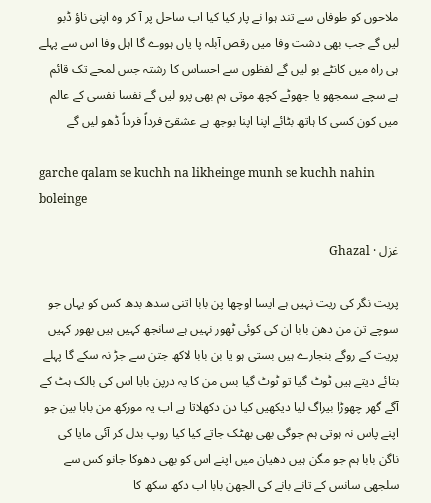ملاحوں کو طوفاں سے تند ہوا نے پار کیا کیا اب ساحل پر آ کر وہ اپنی ناؤ ڈبو لیں گے جب بھی دشت وفا میں رقص آبلہ پا یاں ہووے گا اہل وفا اس سے پہلے ہی راہ میں کانٹے بو لیں گے لفظوں سے احساس کا رشتہ جس لمحے تک قائم ہے سچے سمجھو یا جھوٹے کچھ موتی ہم بھی پرو لیں گے نفسا نفسی کے عالم میں کون کسی کا ہاتھ بٹائے اپنا اپنا بوجھ ہے عشقیؔ فرداً فرداً ڈھو لیں گے

garche qalam se kuchh na likheinge munh se kuchh nahin boleinge

غزل · Ghazal

پریت نگر کی ریت نہیں ہے ایسا اوچھا پن بابا اتنی سدھ بدھ کس کو یہاں جو سوچے تن من دھن بابا ان کی کوئی ٹھور نہیں ہے سانجھ کہیں ہیں بھور کہیں پریت کے روگے بنجارے ہیں بستی ہو یا بن بابا لاکھ جتن سے جڑ نہ سکے گا پہلے بتائے دیتے ہیں ٹوٹ گیا تو ٹوٹ گیا بس من کا یہ درپن بابا اس کی بالک ہٹ کے آگے گھر چھوڑا بیراگ لیا دیکھیں کیا دن دکھلاتا ہے اب یہ مورکھ من بابا بین جو اپنے پاس نہ ہوتی ہم جوگی بھی بھٹک جاتے کیا کیا روپ بدل کر آئی مایا کی ناگن بابا ہم جو مگن ہیں دھیان میں اپنے اس کو بھی دھوکا جانو کس سے سلجھی سانس کے تانے بانے کی الجھن بابا اب دکھ سکھ کا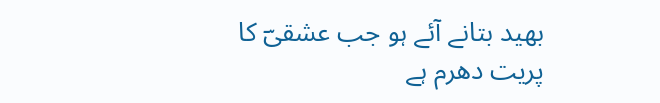بھید بتانے آئے ہو جب عشقیؔ کا پریت دھرم ہے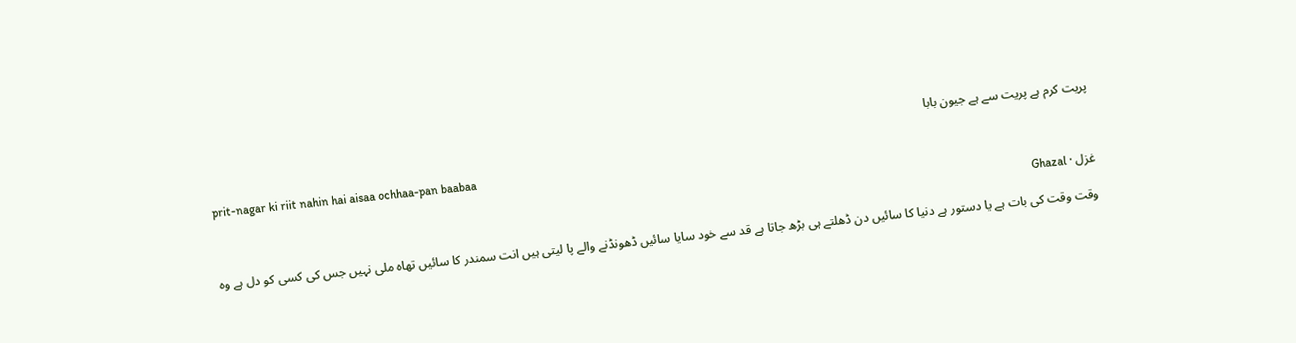پریت کرم ہے پریت سے ہے جیون بابا

prit-nagar ki riit nahin hai aisaa ochhaa-pan baabaa

غزل · Ghazal

وقت وقت کی بات ہے یا دستور ہے دنیا کا سائیں دن ڈھلتے ہی بڑھ جاتا ہے قد سے خود سایا سائیں ڈھونڈنے والے پا لیتی ہیں انت سمندر کا سائیں تھاہ ملی نہیں جس کی کسی کو دل ہے وہ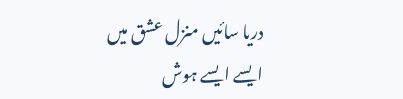دریا سائیں منزل عشق میں ایسے ایسے ہوش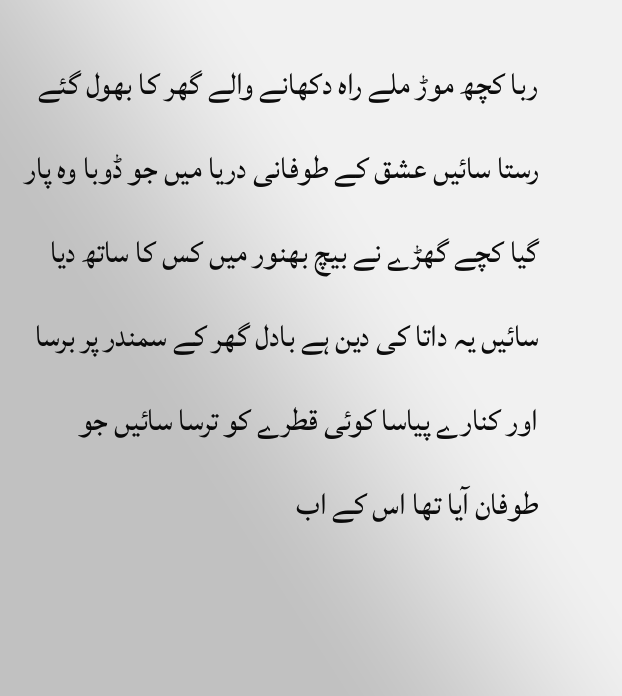ربا کچھ موڑ ملے راہ دکھانے والے گھر کا بھول گئے رستا سائیں عشق کے طوفانی دریا میں جو ڈوبا وہ پار گیا کچے گھڑے نے بیچ بھنور میں کس کا ساتھ دیا سائیں یہ داتا کی دین ہے بادل گھر کے سمندر پر برسا اور کنارے پیاسا کوئی قطرے کو ترسا سائیں جو طوفان آیا تھا اس کے اب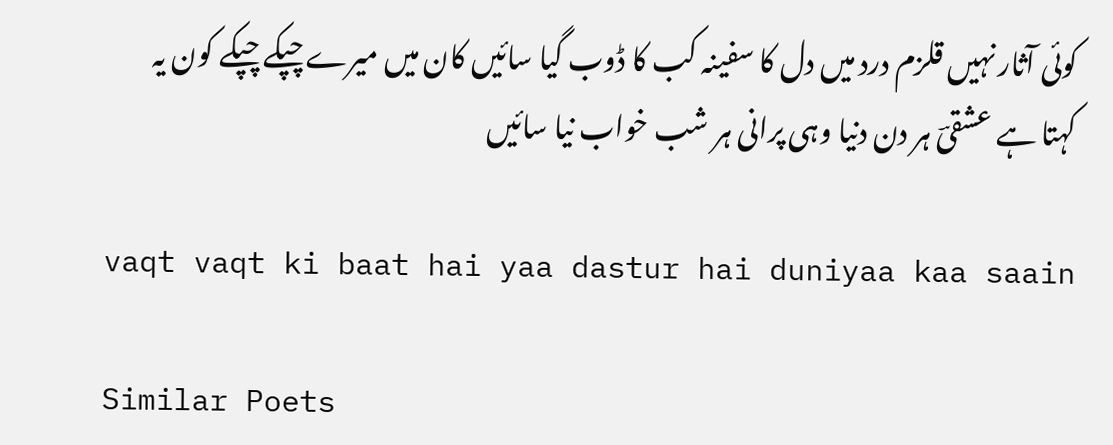کوئی آثار نہیں قلزم درد میں دل کا سفینہ کب کا ڈوب گیا سائیں کان میں میرے چپکے چپکے کون یہ کہتا ہے عشقیؔ ہر دن دنیا وہی پرانی ہر شب خواب نیا سائیں

vaqt vaqt ki baat hai yaa dastur hai duniyaa kaa saain

Similar Poets